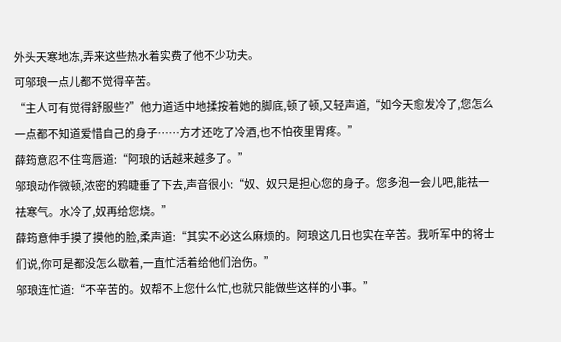外头天寒地冻,弄来这些热水着实费了他不少功夫。
可邬琅一点儿都不觉得辛苦。
“主人可有觉得舒服些?”他力道适中地揉按着她的脚底,顿了顿,又轻声道,“如今天愈发冷了,您怎么一点都不知道爱惜自己的身子……方才还吃了冷酒,也不怕夜里胃疼。”
薛筠意忍不住弯唇道:“阿琅的话越来越多了。”
邬琅动作微顿,浓密的鸦睫垂了下去,声音很小:“奴、奴只是担心您的身子。您多泡一会儿吧,能祛一祛寒气。水冷了,奴再给您烧。”
薛筠意伸手摸了摸他的脸,柔声道:“其实不必这么麻烦的。阿琅这几日也实在辛苦。我听军中的将士们说,你可是都没怎么歇着,一直忙活着给他们治伤。”
邬琅连忙道:“不辛苦的。奴帮不上您什么忙,也就只能做些这样的小事。”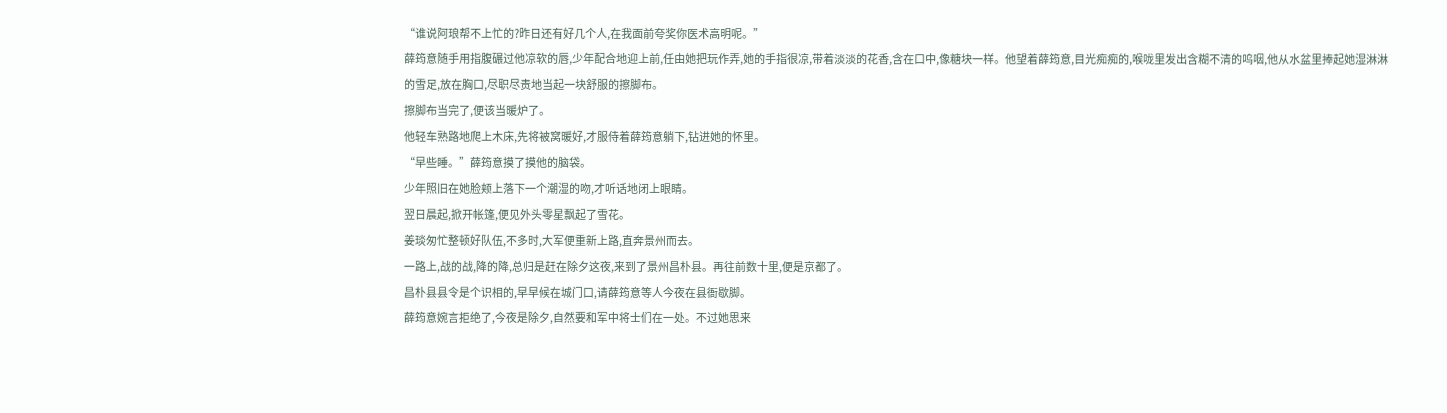“谁说阿琅帮不上忙的?昨日还有好几个人,在我面前夸奖你医术高明呢。”
薛筠意随手用指腹碾过他凉软的唇,少年配合地迎上前,任由她把玩作弄,她的手指很凉,带着淡淡的花香,含在口中,像糖块一样。他望着薛筠意,目光痴痴的,喉咙里发出含糊不清的呜咽,他从水盆里捧起她湿淋淋的雪足,放在胸口,尽职尽责地当起一块舒服的擦脚布。
擦脚布当完了,便该当暖炉了。
他轻车熟路地爬上木床,先将被窝暖好,才服侍着薛筠意躺下,钻进她的怀里。
“早些睡。”薛筠意摸了摸他的脑袋。
少年照旧在她脸颊上落下一个潮湿的吻,才听话地闭上眼睛。
翌日晨起,掀开帐篷,便见外头零星飘起了雪花。
姜琰匆忙整顿好队伍,不多时,大军便重新上路,直奔景州而去。
一路上,战的战,降的降,总归是赶在除夕这夜,来到了景州昌朴县。再往前数十里,便是京都了。
昌朴县县令是个识相的,早早候在城门口,请薛筠意等人今夜在县衙歇脚。
薛筠意婉言拒绝了,今夜是除夕,自然要和军中将士们在一处。不过她思来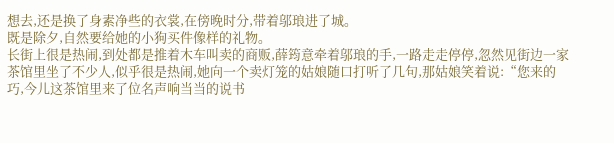想去,还是换了身素净些的衣裳,在傍晚时分,带着邬琅进了城。
既是除夕,自然要给她的小狗买件像样的礼物。
长街上很是热闹,到处都是推着木车叫卖的商贩,薛筠意牵着邬琅的手,一路走走停停,忽然见街边一家茶馆里坐了不少人,似乎很是热闹,她向一个卖灯笼的姑娘随口打听了几句,那姑娘笑着说:“您来的巧,今儿这茶馆里来了位名声响当当的说书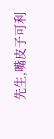先生,嘴皮子可利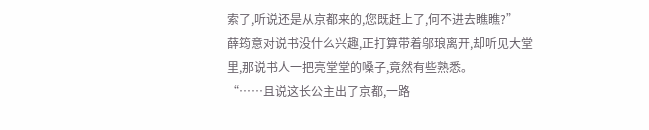索了,听说还是从京都来的,您既赶上了,何不进去瞧瞧?”
薛筠意对说书没什么兴趣,正打算带着邬琅离开,却听见大堂里,那说书人一把亮堂堂的嗓子,竟然有些熟悉。
“……且说这长公主出了京都,一路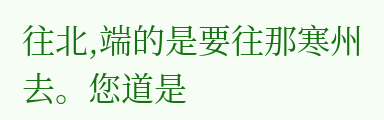往北,端的是要往那寒州去。您道是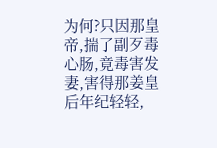为何?只因那皇帝,揣了副歹毒心肠,竟毒害发妻,害得那姜皇后年纪轻轻,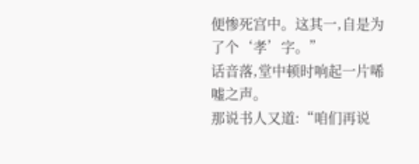便惨死宫中。这其一,自是为了个‘孝’字。”
话音落,堂中顿时响起一片唏嘘之声。
那说书人又道:“咱们再说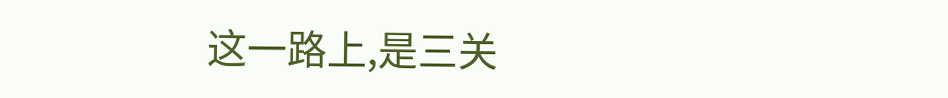这一路上,是三关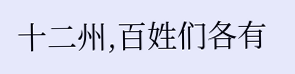十二州,百姓们各有